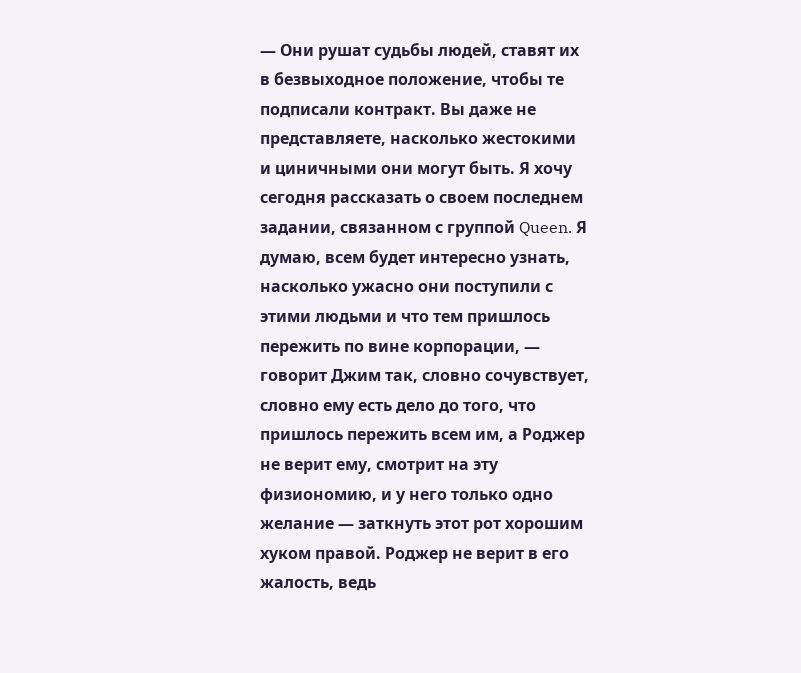— Они рушат судьбы людей, ставят их в безвыходное положение, чтобы те подписали контракт. Вы даже не представляете, насколько жестокими и циничными они могут быть. Я хочу сегодня рассказать о своем последнем задании, связанном с группой Queen. Я думаю, всем будет интересно узнать, насколько ужасно они поступили с этими людьми и что тем пришлось пережить по вине корпорации, — говорит Джим так, словно сочувствует, словно ему есть дело до того, что пришлось пережить всем им, а Роджер не верит ему, смотрит на эту физиономию, и у него только одно желание — заткнуть этот рот хорошим хуком правой. Роджер не верит в его жалость, ведь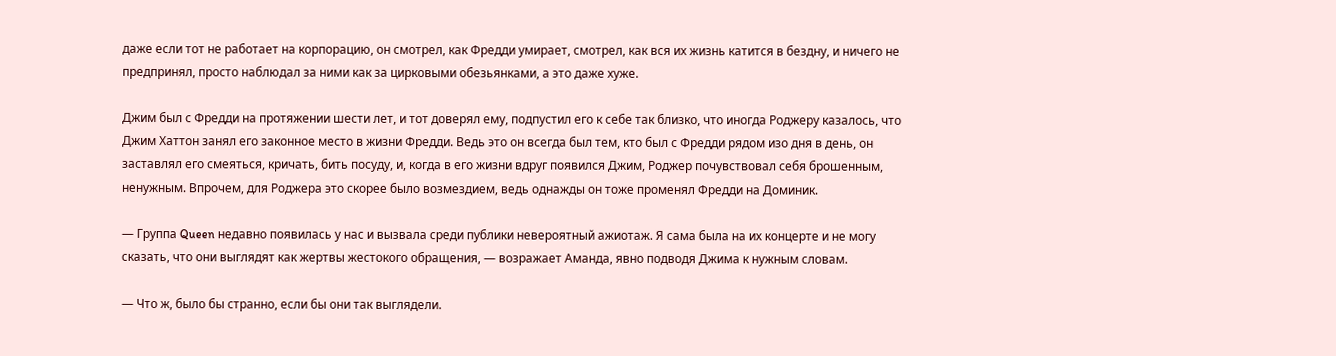даже если тот не работает на корпорацию, он смотрел, как Фредди умирает, смотрел, как вся их жизнь катится в бездну, и ничего не предпринял, просто наблюдал за ними как за цирковыми обезьянками, а это даже хуже.

Джим был с Фредди на протяжении шести лет, и тот доверял ему, подпустил его к себе так близко, что иногда Роджеру казалось, что Джим Хаттон занял его законное место в жизни Фредди. Ведь это он всегда был тем, кто был с Фредди рядом изо дня в день, он заставлял его смеяться, кричать, бить посуду, и, когда в его жизни вдруг появился Джим, Роджер почувствовал себя брошенным, ненужным. Впрочем, для Роджера это скорее было возмездием, ведь однажды он тоже променял Фредди на Доминик.

— Группа Queen недавно появилась у нас и вызвала среди публики невероятный ажиотаж. Я сама была на их концерте и не могу сказать, что они выглядят как жертвы жестокого обращения, — возражает Аманда, явно подводя Джима к нужным словам.

— Что ж, было бы странно, если бы они так выглядели.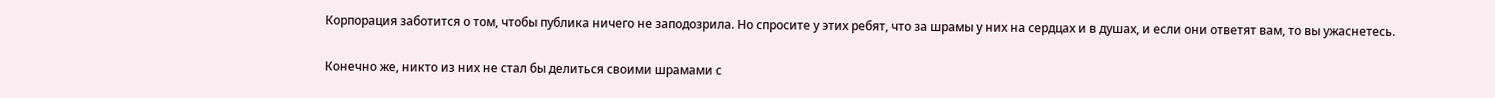Корпорация заботится о том, чтобы публика ничего не заподозрила. Но спросите у этих ребят, что за шрамы у них на сердцах и в душах, и если они ответят вам, то вы ужаснетесь.

Конечно же, никто из них не стал бы делиться своими шрамами с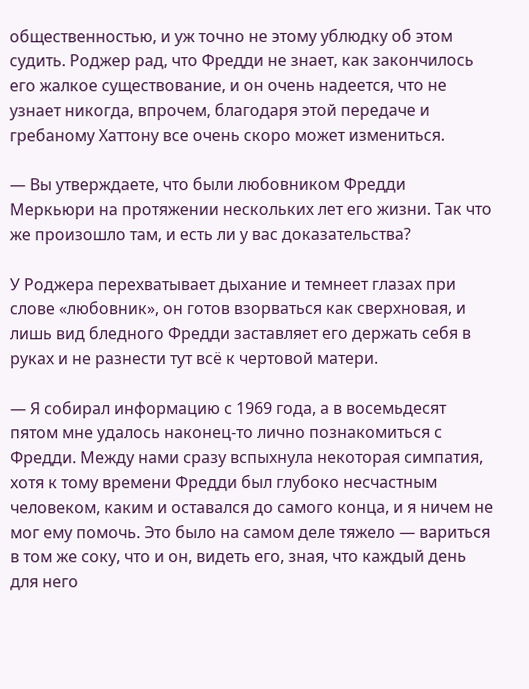общественностью, и уж точно не этому ублюдку об этом судить. Роджер рад, что Фредди не знает, как закончилось его жалкое существование, и он очень надеется, что не узнает никогда, впрочем, благодаря этой передаче и гребаному Хаттону все очень скоро может измениться.

— Вы утверждаете, что были любовником Фредди Меркьюри на протяжении нескольких лет его жизни. Так что же произошло там, и есть ли у вас доказательства?

У Роджера перехватывает дыхание и темнеет глазах при слове «любовник», он готов взорваться как сверхновая, и лишь вид бледного Фредди заставляет его держать себя в руках и не разнести тут всё к чертовой матери.

— Я собирал информацию с 1969 года, а в восемьдесят пятом мне удалось наконец-то лично познакомиться с Фредди. Между нами сразу вспыхнула некоторая симпатия, хотя к тому времени Фредди был глубоко несчастным человеком, каким и оставался до самого конца, и я ничем не мог ему помочь. Это было на самом деле тяжело — вариться в том же соку, что и он, видеть его, зная, что каждый день для него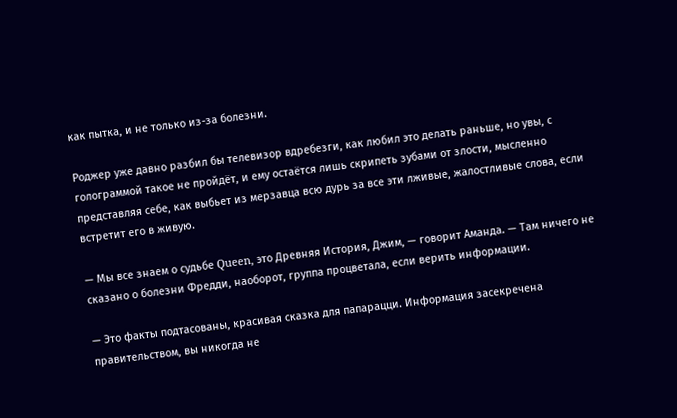как пытка, и не только из-за болезни.

Роджер уже давно разбил бы телевизор вдребезги, как любил это делать раньше, но увы, с голограммой такое не пройдёт, и ему остаётся лишь скрипеть зубами от злости, мысленно представляя себе, как выбьет из мерзавца всю дурь за все эти лживые, жалостливые слова, если встретит его в живую.

— Мы все знаем о судьбе Queen, это Древняя История, Джим, — говорит Аманда. — Там ничего не сказано о болезни Фредди, наоборот, группа процветала, если верить информации.

— Это факты подтасованы, красивая сказка для папарацци. Информация засекречена правительством, вы никогда не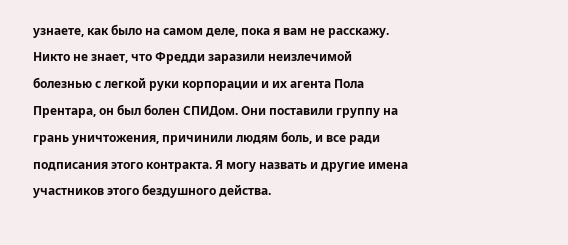узнаете, как было на самом деле, пока я вам не расскажу. Никто не знает, что Фредди заразили неизлечимой болезнью с легкой руки корпорации и их агента Пола Прентара, он был болен СПИДом. Они поставили группу на грань уничтожения, причинили людям боль, и все ради подписания этого контракта. Я могу назвать и другие имена участников этого бездушного действа.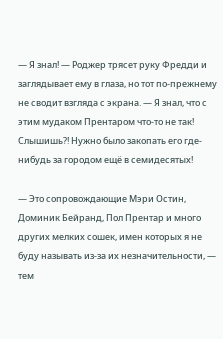— Я знал! — Роджер трясет руку Фредди и заглядывает ему в глаза, но тот по-прежнему не сводит взгляда с экрана. — Я знал, что с этим мудаком Прентаром что-то не так! Слышишь?! Нужно было закопать его где-нибудь за городом ещё в семидесятых!

— Это сопровождающие Мэри Остин, Доминик Бейранд, Пол Прентар и много других мелких сошек, имен которых я не буду называть из-за их незначительности, — тем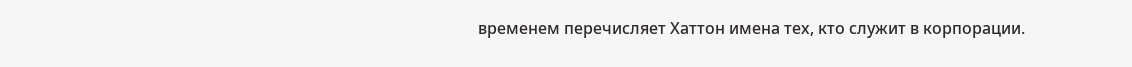временем перечисляет Хаттон имена тех, кто служит в корпорации.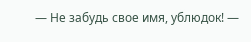— Не забудь свое имя, ублюдок! —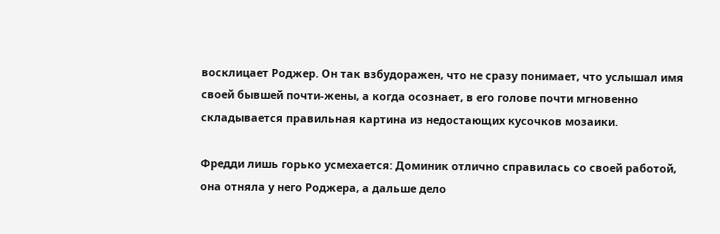восклицает Роджер. Он так взбудоражен, что не сразу понимает, что услышал имя своей бывшей почти-жены, а когда осознает, в его голове почти мгновенно складывается правильная картина из недостающих кусочков мозаики.

Фредди лишь горько усмехается: Доминик отлично справилась со своей работой, она отняла у него Роджера, а дальше дело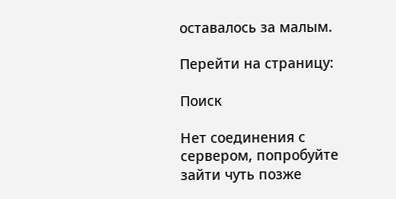оставалось за малым.

Перейти на страницу:

Поиск

Нет соединения с сервером, попробуйте зайти чуть позже